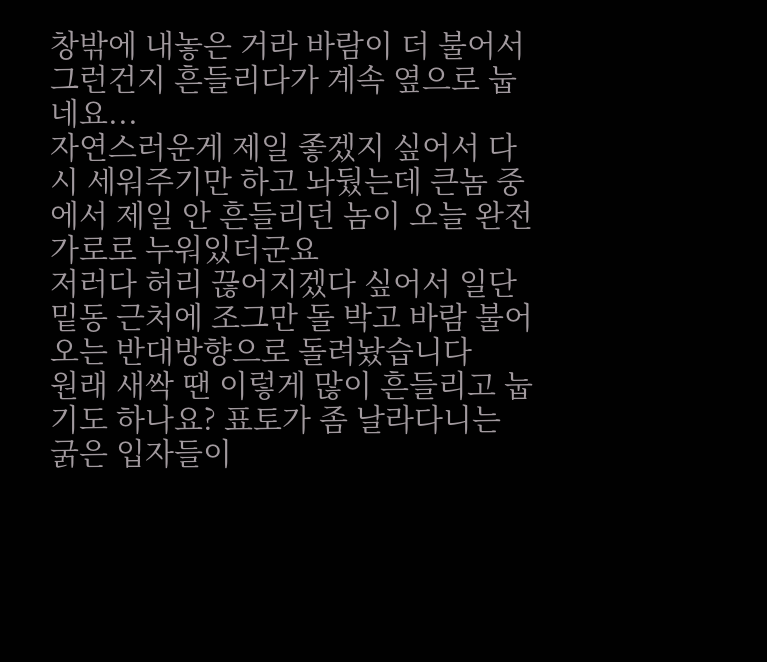창밖에 내놓은 거라 바람이 더 불어서 그런건지 흔들리다가 계속 옆으로 눕네요...
자연스러운게 제일 좋겠지 싶어서 다시 세워주기만 하고 놔뒀는데 큰놈 중에서 제일 안 흔들리던 놈이 오늘 완전 가로로 누워있더군요
저러다 허리 끊어지겠다 싶어서 일단 밑동 근처에 조그만 돌 박고 바람 불어오는 반대방향으로 돌려놨습니다
원래 새싹 땐 이렇게 많이 흔들리고 눕기도 하나요? 표토가 좀 날라다니는 굵은 입자들이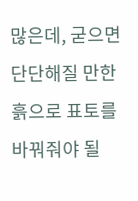많은데, 굳으면 단단해질 만한 흙으로 표토를 바꿔줘야 될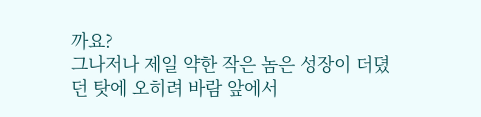까요?
그나저나 제일 약한 작은 놈은 성장이 더뎠던 탓에 오히려 바람 앞에서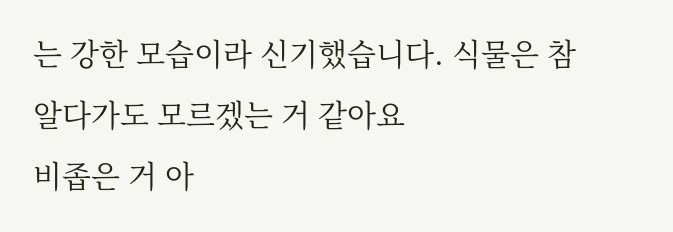는 강한 모습이라 신기했습니다. 식물은 참 알다가도 모르겠는 거 같아요
비좁은 거 아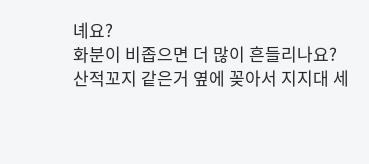녜요?
화분이 비좁으면 더 많이 흔들리나요?
산적꼬지 같은거 옆에 꽂아서 지지대 세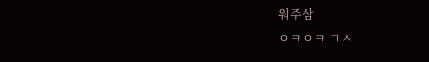워주삼
ㅇㅋㅇㅋ ㄱㅅ